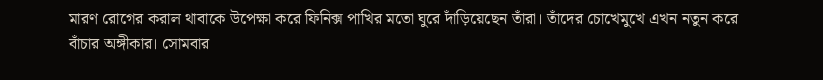মারণ রোগের করাল থাবাকে উপেক্ষা করে ফিনিক্স পাখির মতো ঘুরে দাঁড়িয়েছেন তাঁরা। তাঁদের চোখেমুখে এখন নতুন করে বাঁচার অঙ্গীকার। সোমবার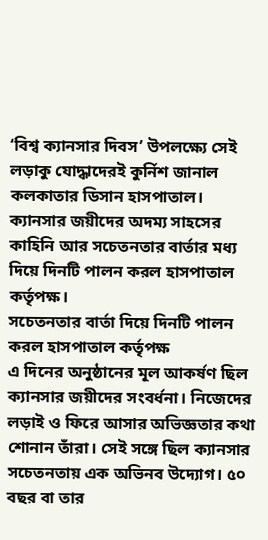‘বিশ্ব ক্যানসার দিবস’ উপলক্ষ্যে সেই লড়াকু যোদ্ধাদেরই কুর্নিশ জানাল কলকাতার ডিসান হাসপাতাল। ক্যানসার জয়ীদের অদম্য সাহসের কাহিনি আর সচেতনতার বার্তার মধ্য দিয়ে দিনটি পালন করল হাসপাতাল কর্তৃপক্ষ।
সচেতনতার বার্তা দিয়ে দিনটি পালন করল হাসপাতাল কর্তৃপক্ষ
এ দিনের অনুষ্ঠানের মূল আকর্ষণ ছিল ক্যানসার জয়ীদের সংবর্ধনা। নিজেদের লড়াই ও ফিরে আসার অভিজ্ঞতার কথা শোনান তাঁরা। সেই সঙ্গে ছিল ক্যানসার সচেতনতায় এক অভিনব উদ্যোগ। ৫০ বছর বা তার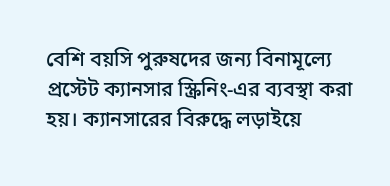বেশি বয়সি পুরুষদের জন্য বিনামূল্যে প্রস্টেট ক্যানসার স্ক্রিনিং-এর ব্যবস্থা করা হয়। ক্যানসারের বিরুদ্ধে লড়াইয়ে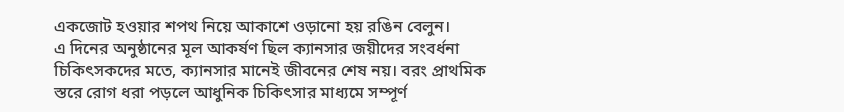একজোট হওয়ার শপথ নিয়ে আকাশে ওড়ানো হয় রঙিন বেলুন।
এ দিনের অনুষ্ঠানের মূল আকর্ষণ ছিল ক্যানসার জয়ীদের সংবর্ধনা
চিকিৎসকদের মতে, ক্যানসার মানেই জীবনের শেষ নয়। বরং প্রাথমিক স্তরে রোগ ধরা পড়লে আধুনিক চিকিৎসার মাধ্যমে সম্পূর্ণ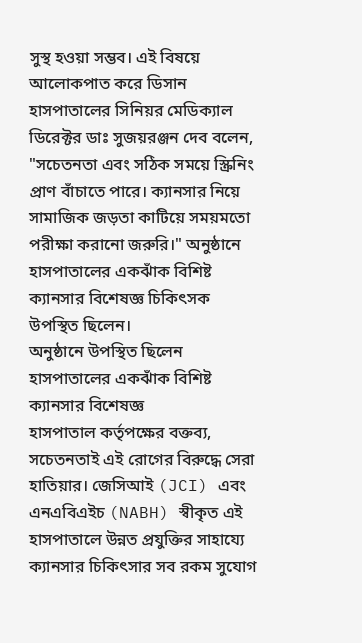সুস্থ হওয়া সম্ভব। এই বিষয়ে আলোকপাত করে ডিসান হাসপাতালের সিনিয়র মেডিক্যাল ডিরেক্টর ডাঃ সুজয়রঞ্জন দেব বলেন, "সচেতনতা এবং সঠিক সময়ে স্ক্রিনিং প্রাণ বাঁচাতে পারে। ক্যানসার নিয়ে সামাজিক জড়তা কাটিয়ে সময়মতো পরীক্ষা করানো জরুরি।" অনুষ্ঠানে হাসপাতালের একঝাঁক বিশিষ্ট ক্যানসার বিশেষজ্ঞ চিকিৎসক উপস্থিত ছিলেন।
অনুষ্ঠানে উপস্থিত ছিলেন হাসপাতালের একঝাঁক বিশিষ্ট ক্যানসার বিশেষজ্ঞ
হাসপাতাল কর্তৃপক্ষের বক্তব্য, সচেতনতাই এই রোগের বিরুদ্ধে সেরা হাতিয়ার। জেসিআই (JCI) এবং এনএবিএইচ (NABH) স্বীকৃত এই হাসপাতালে উন্নত প্রযুক্তির সাহায্যে ক্যানসার চিকিৎসার সব রকম সুযোগ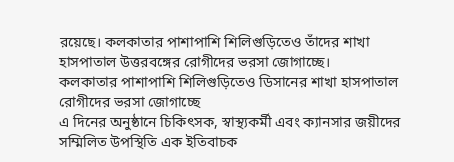রয়েছে। কলকাতার পাশাপাশি শিলিগুড়িতেও তাঁদের শাখা হাসপাতাল উত্তরবঙ্গের রোগীদের ভরসা জোগাচ্ছে।
কলকাতার পাশাপাশি শিলিগুড়িতেও ডিসানের শাখা হাসপাতাল রোগীদের ভরসা জোগাচ্ছে
এ দিনের অনুষ্ঠানে চিকিৎসক, স্বাস্থ্যকর্মী এবং ক্যানসার জয়ীদের সম্মিলিত উপস্থিতি এক ইতিবাচক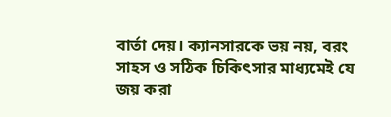বার্তা দেয়। ক্যানসারকে ভয় নয়, বরং সাহস ও সঠিক চিকিৎসার মাধ্যমেই যে জয় করা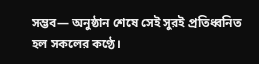সম্ভব— অনুষ্ঠান শেষে সেই সুরই প্রতিধ্বনিত হল সকলের কণ্ঠে।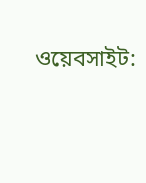ওয়েবসাইট: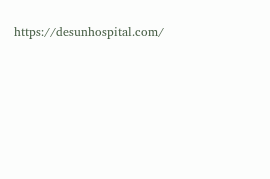https://desunhospital.com/